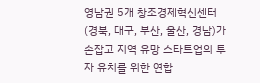영남권 5개 창조경제혁신센터(경북, 대구, 부산, 울산, 경남)가 손잡고 지역 유망 스타트업의 투자 유치를 위한 연합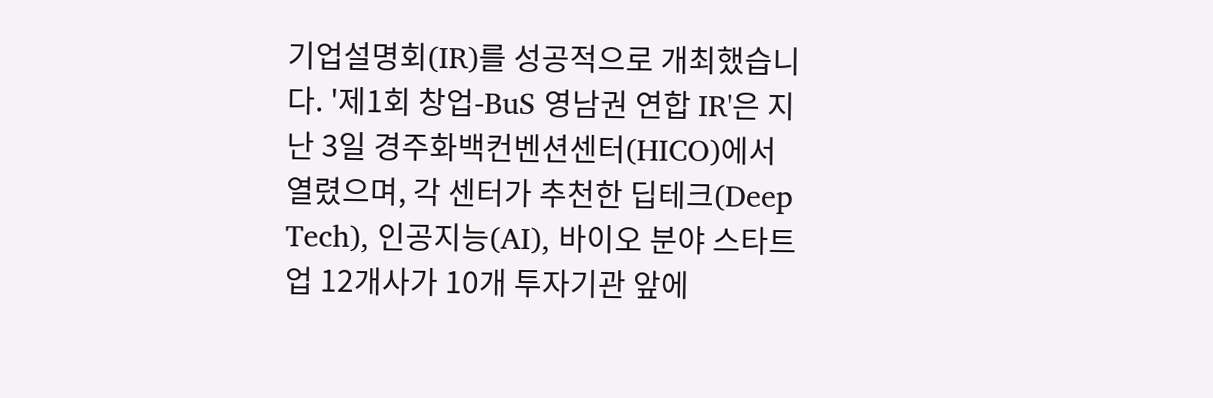기업설명회(IR)를 성공적으로 개최했습니다. '제1회 창업-BuS 영남권 연합 IR'은 지난 3일 경주화백컨벤션센터(HICO)에서 열렸으며, 각 센터가 추천한 딥테크(Deep Tech), 인공지능(AI), 바이오 분야 스타트업 12개사가 10개 투자기관 앞에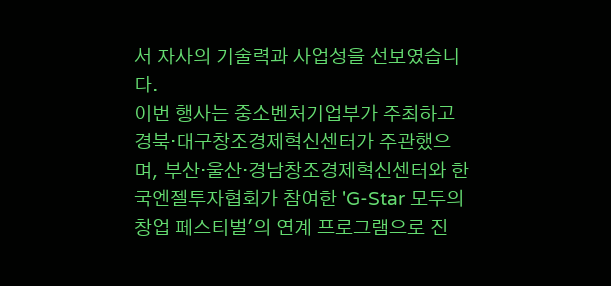서 자사의 기술력과 사업성을 선보였습니다.
이번 행사는 중소벤처기업부가 주최하고 경북·대구창조경제혁신센터가 주관했으며, 부산·울산·경남창조경제혁신센터와 한국엔젤투자협회가 참여한 'G-Star 모두의 창업 페스티벌'의 연계 프로그램으로 진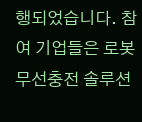행되었습니다. 참여 기업들은 로봇 무선충전 솔루션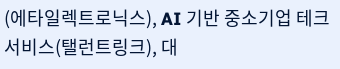(에타일렉트로닉스), AI 기반 중소기업 테크 서비스(탤런트링크), 대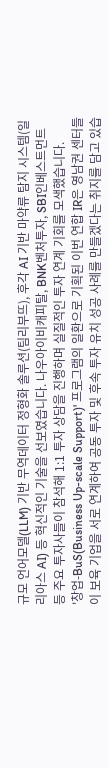규모 언어모델(LLM) 기반 무역데이터 정형화 솔루션(팀리부뜨), 후각 AI 기반 마약류 탐지 시스템(일리아스 AI) 등 혁신적인 기술을 선보였습니다. 나우아이비캐피탈, BNK벤처투자, SBI인베스트먼트 등 주요 투자사들이 참석해 1:1 투자 상담을 진행하며 실질적인 투자 연계 기회를 모색했습니다.
'창업-BuS(Business Up-scale Support)' 프로그램의 일환으로 기획된 이번 연합 IR은 영남권 센터들이 보육 기업을 서로 연계하여 공동 투자 및 후속 투자 유치 성공 사례를 만들겠다는 취지를 담고 있습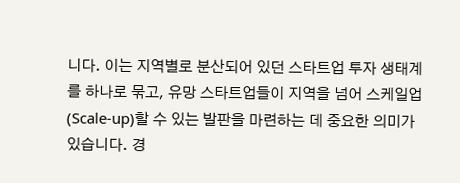니다. 이는 지역별로 분산되어 있던 스타트업 투자 생태계를 하나로 묶고, 유망 스타트업들이 지역을 넘어 스케일업(Scale-up)할 수 있는 발판을 마련하는 데 중요한 의미가 있습니다. 경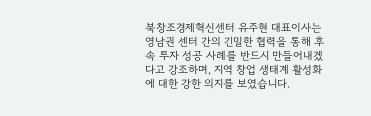북창조경제혁신센터 유주현 대표이사는 영남권 센터 간의 긴밀한 협력을 통해 후속 투자 성공 사례를 반드시 만들어내겠다고 강조하며, 지역 창업 생태계 활성화에 대한 강한 의지를 보였습니다.